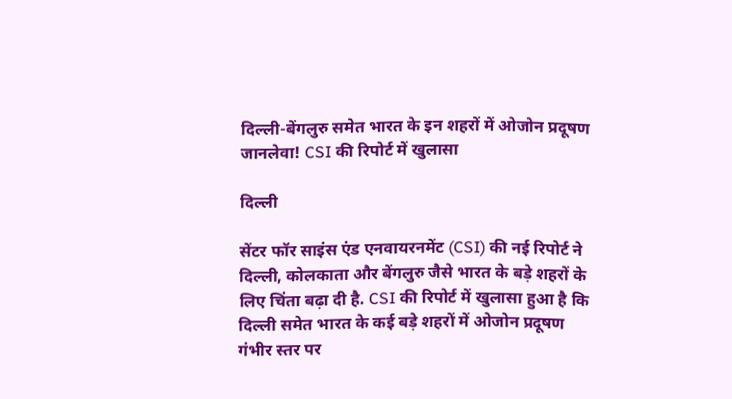दिल्ली-बेंगलुरु समेत भारत के इन शहरों में ओजोन प्रदूषण जानलेवा! CSI की रिपोर्ट में खुलासा

दिल्ली

सेंटर फॉर साइंस एंड एनवायरनमेंट (CSI) की नई रिपोर्ट ने दिल्ली, कोलकाता और बेंगलुरु जैसे भारत के बड़े शहरों के लिए चिंता बढ़ा दी है. CSI की रिपोर्ट में खुलासा हुआ है कि दिल्ली समेत भारत के कई बड़े शहरों में ओजोन प्रदूषण गंभीर स्तर पर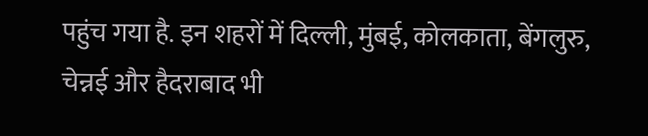पहुंच गया है. इन शहरों में दिल्ली, मुंबई, कोलकाता, बेंगलुरु, चेन्नई और हैदराबाद भी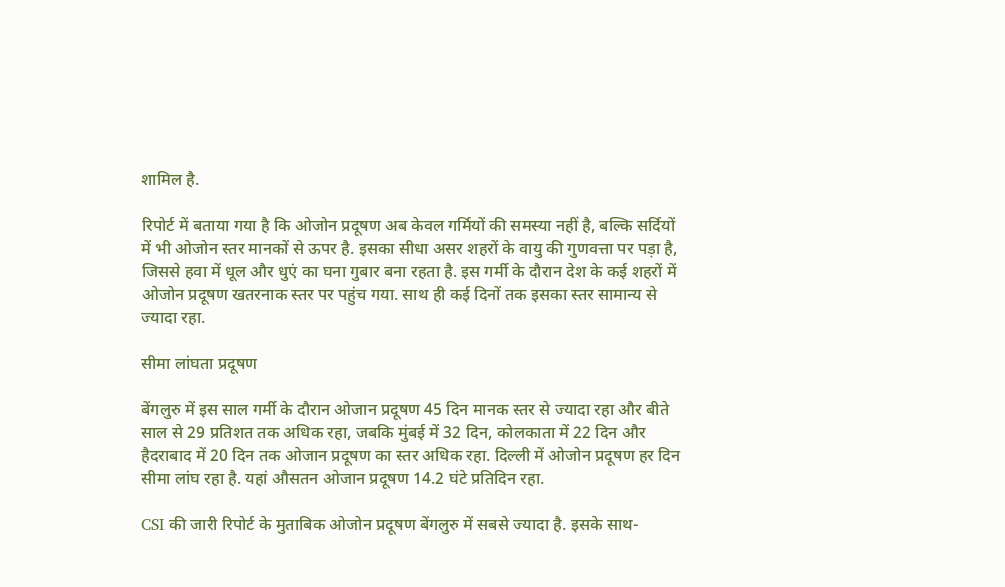शामिल है.

रिपोर्ट में बताया गया है कि ओजोन प्रदूषण अब केवल गर्मियों की समस्या नहीं है, बल्कि सर्दियों में भी ओजोन स्तर मानकों से ऊपर है. इसका सीधा असर शहरों के वायु की गुणवत्ता पर पड़ा है, जिससे हवा में धूल और धुएं का घना गुबार बना रहता है. इस गर्मी के दौरान देश के कई शहरों में ओजोन प्रदूषण खतरनाक स्तर पर पहुंच गया. साथ ही कई दिनों तक इसका स्तर सामान्य से ज्यादा रहा.

सीमा लांघता प्रदूषण

बेंगलुरु में इस साल गर्मी के दौरान ओजान प्रदूषण 45 दिन मानक स्तर से ज्यादा रहा और बीते साल से 29 प्रतिशत तक अधिक रहा, जबकि मुंबई में 32 दिन, कोलकाता में 22 दिन और हैदराबाद में 20 दिन तक ओजान प्रदूषण का स्तर अधिक रहा. दिल्ली में ओजोन प्रदूषण हर दिन सीमा लांघ रहा है. यहां औसतन ओजान प्रदूषण 14.2 घंटे प्रतिदिन रहा.

CSI की जारी रिपोर्ट के मुताबिक ओजोन प्रदूषण बेंगलुरु में सबसे ज्यादा है. इसके साथ-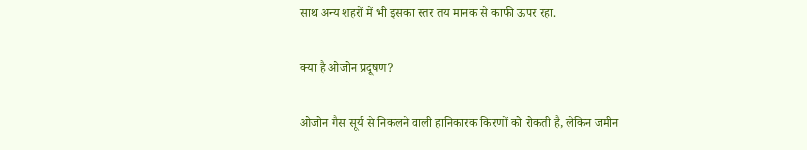साथ अन्य शहरों में भी इसका स्तर तय मानक से काफी ऊपर रहा.

क्या है ओजोन प्रदूषण?

ओजोन गैस सूर्य से निकलने वाली हानिकारक किरणों को रोकती है, लेकिन जमीन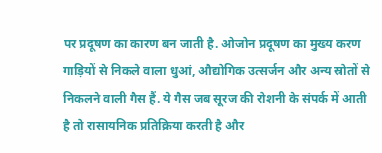पर प्रदूषण का कारण बन जाती है. ओजोन प्रदूषण का मुख्य करण गाड़ियों से निकले वाला धुआं, औद्योगिक उत्सर्जन और अन्य स्रोतों से निकलने वाली गैस हैं. ये गैस जब सूरज की रोशनी के संपर्क में आती है तो रासायनिक प्रतिक्रिया करती है और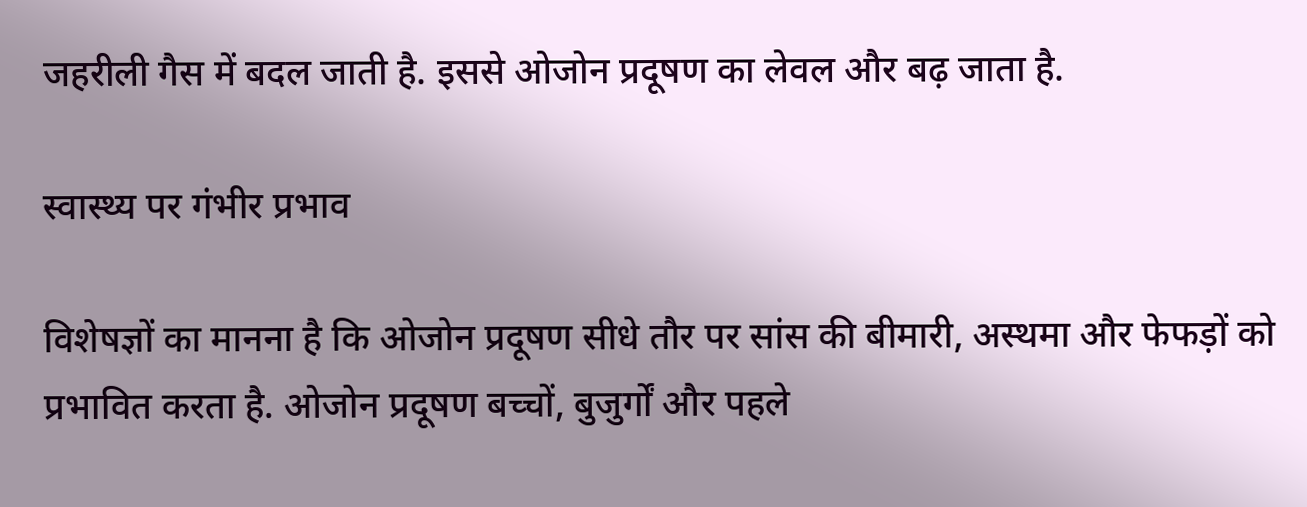जहरीली गैस में बदल जाती है. इससे ओजोन प्रदूषण का लेवल और बढ़ जाता है.

स्वास्थ्य पर गंभीर प्रभाव

विशेषज्ञों का मानना है कि ओजोन प्रदूषण सीधे तौर पर सांस की बीमारी, अस्थमा और फेफड़ों को प्रभावित करता है. ओजोन प्रदूषण बच्चों, बुजुर्गों और पहले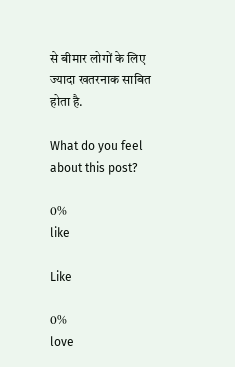से बीमार लोगों के लिए ज्यादा खतरनाक साबित होता है.

What do you feel about this post?

0%
like

Like

0%
love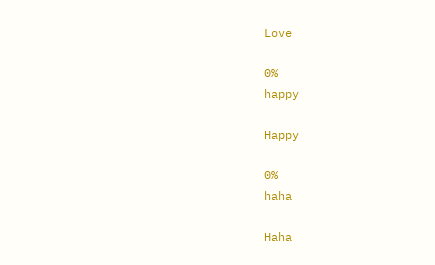Love

0%
happy

Happy

0%
haha

Haha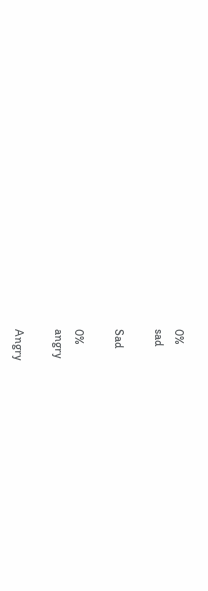0%
sad

Sad

0%
angry

Angry